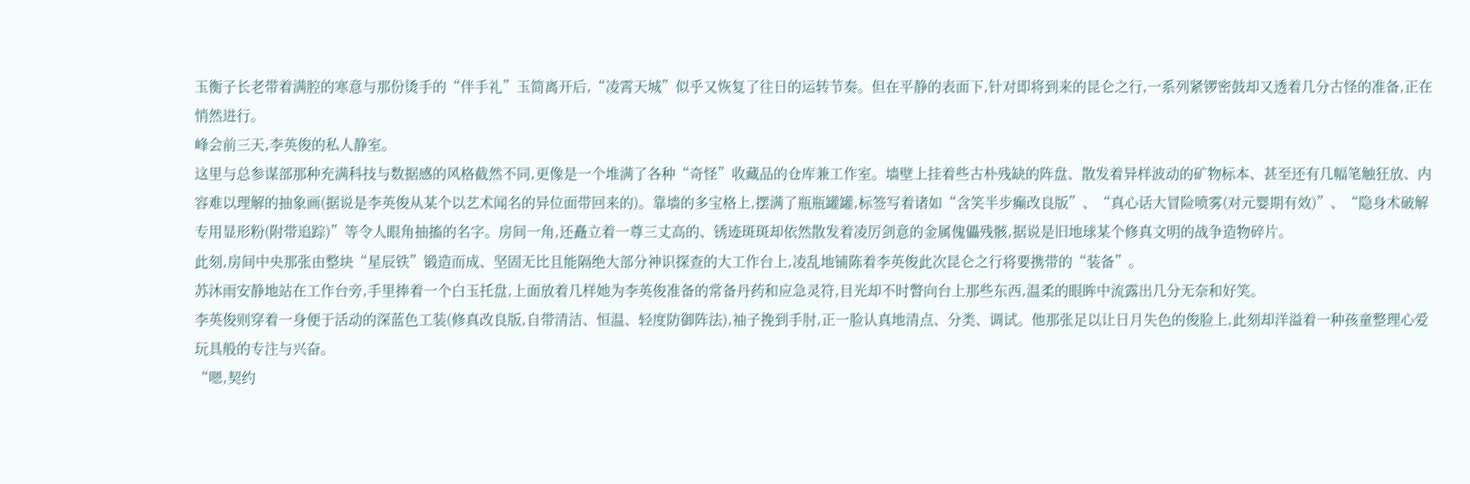玉衡子长老带着满腔的寒意与那份烫手的“伴手礼”玉简离开后,“凌霄天城”似乎又恢复了往日的运转节奏。但在平静的表面下,针对即将到来的昆仑之行,一系列紧锣密鼓却又透着几分古怪的准备,正在悄然进行。
峰会前三天,李英俊的私人静室。
这里与总参谋部那种充满科技与数据感的风格截然不同,更像是一个堆满了各种“奇怪”收藏品的仓库兼工作室。墙壁上挂着些古朴残缺的阵盘、散发着异样波动的矿物标本、甚至还有几幅笔触狂放、内容难以理解的抽象画(据说是李英俊从某个以艺术闻名的异位面带回来的)。靠墙的多宝格上,摆满了瓶瓶罐罐,标签写着诸如“含笑半步癫改良版”、“真心话大冒险喷雾(对元婴期有效)”、“隐身术破解专用显形粉(附带追踪)”等令人眼角抽搐的名字。房间一角,还矗立着一尊三丈高的、锈迹斑斑却依然散发着凌厉剑意的金属傀儡残骸,据说是旧地球某个修真文明的战争造物碎片。
此刻,房间中央那张由整块“星辰铁”锻造而成、坚固无比且能隔绝大部分神识探查的大工作台上,凌乱地铺陈着李英俊此次昆仑之行将要携带的“装备”。
苏沐雨安静地站在工作台旁,手里捧着一个白玉托盘,上面放着几样她为李英俊准备的常备丹药和应急灵符,目光却不时瞥向台上那些东西,温柔的眼眸中流露出几分无奈和好笑。
李英俊则穿着一身便于活动的深蓝色工装(修真改良版,自带清洁、恒温、轻度防御阵法),袖子挽到手肘,正一脸认真地清点、分类、调试。他那张足以让日月失色的俊脸上,此刻却洋溢着一种孩童整理心爱玩具般的专注与兴奋。
“嗯,契约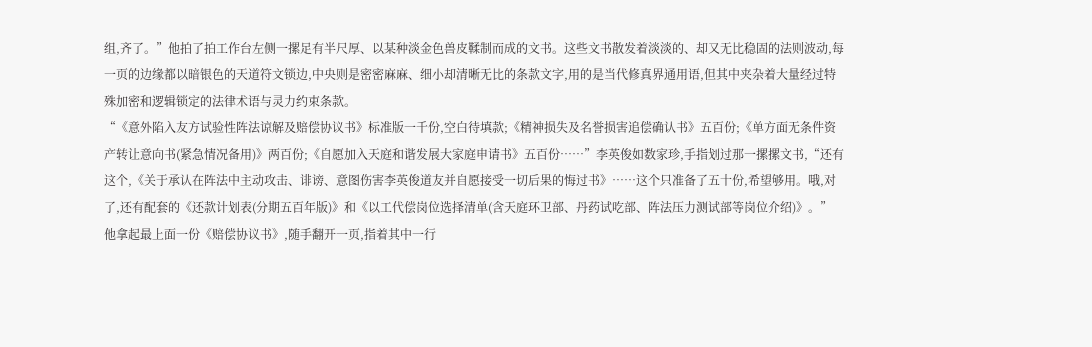组,齐了。”他拍了拍工作台左侧一摞足有半尺厚、以某种淡金色兽皮鞣制而成的文书。这些文书散发着淡淡的、却又无比稳固的法则波动,每一页的边缘都以暗银色的天道符文锁边,中央则是密密麻麻、细小却清晰无比的条款文字,用的是当代修真界通用语,但其中夹杂着大量经过特殊加密和逻辑锁定的法律术语与灵力约束条款。
“《意外陷入友方试验性阵法谅解及赔偿协议书》标准版一千份,空白待填款;《精神损失及名誉损害追偿确认书》五百份;《单方面无条件资产转让意向书(紧急情况备用)》两百份;《自愿加入天庭和谐发展大家庭申请书》五百份……”李英俊如数家珍,手指划过那一摞摞文书,“还有这个,《关于承认在阵法中主动攻击、诽谤、意图伤害李英俊道友并自愿接受一切后果的悔过书》……这个只准备了五十份,希望够用。哦,对了,还有配套的《还款计划表(分期五百年版)》和《以工代偿岗位选择清单(含天庭环卫部、丹药试吃部、阵法压力测试部等岗位介绍)》。”
他拿起最上面一份《赔偿协议书》,随手翻开一页,指着其中一行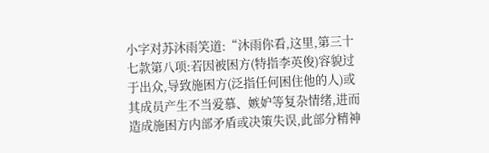小字对苏沐雨笑道:“沐雨你看,这里,第三十七款第八项:若因被困方(特指李英俊)容貌过于出众,导致施困方(泛指任何困住他的人)或其成员产生不当爱慕、嫉妒等复杂情绪,进而造成施困方内部矛盾或决策失误,此部分精神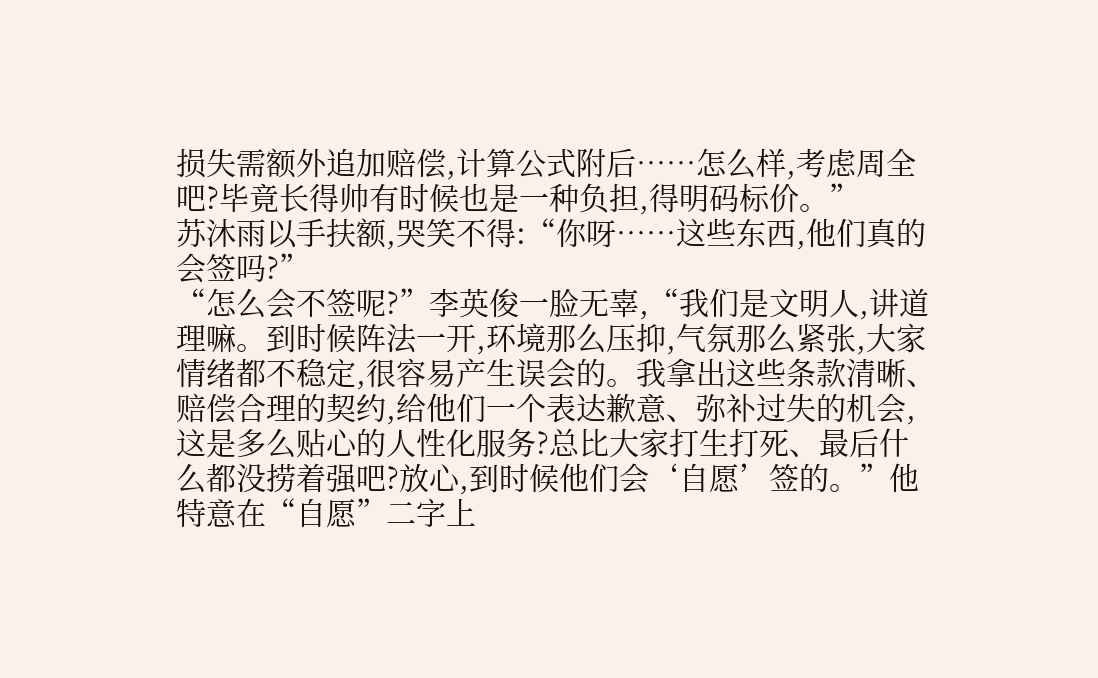损失需额外追加赔偿,计算公式附后……怎么样,考虑周全吧?毕竟长得帅有时候也是一种负担,得明码标价。”
苏沐雨以手扶额,哭笑不得:“你呀……这些东西,他们真的会签吗?”
“怎么会不签呢?”李英俊一脸无辜,“我们是文明人,讲道理嘛。到时候阵法一开,环境那么压抑,气氛那么紧张,大家情绪都不稳定,很容易产生误会的。我拿出这些条款清晰、赔偿合理的契约,给他们一个表达歉意、弥补过失的机会,这是多么贴心的人性化服务?总比大家打生打死、最后什么都没捞着强吧?放心,到时候他们会‘自愿’签的。”他特意在“自愿”二字上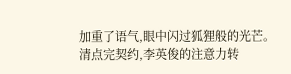加重了语气,眼中闪过狐狸般的光芒。
清点完契约,李英俊的注意力转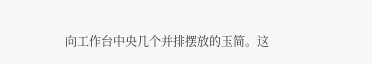向工作台中央几个并排摆放的玉简。这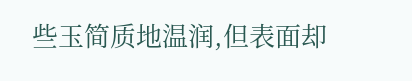些玉简质地温润,但表面却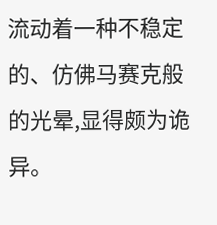流动着一种不稳定的、仿佛马赛克般的光晕,显得颇为诡异。